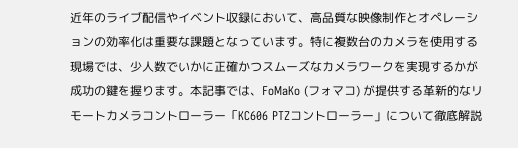近年のライブ配信やイベント収録において、高品質な映像制作とオペレーションの効率化は重要な課題となっています。特に複数台のカメラを使用する現場では、少人数でいかに正確かつスムーズなカメラワークを実現するかが成功の鍵を握ります。本記事では、FoMaKo (フォマコ) が提供する革新的なリモートカメラコントローラー「KC606 PTZコントローラー」について徹底解説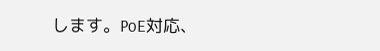します。PoE対応、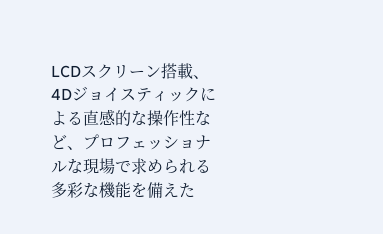LCDスクリーン搭載、4Dジョイスティックによる直感的な操作性など、プロフェッショナルな現場で求められる多彩な機能を備えた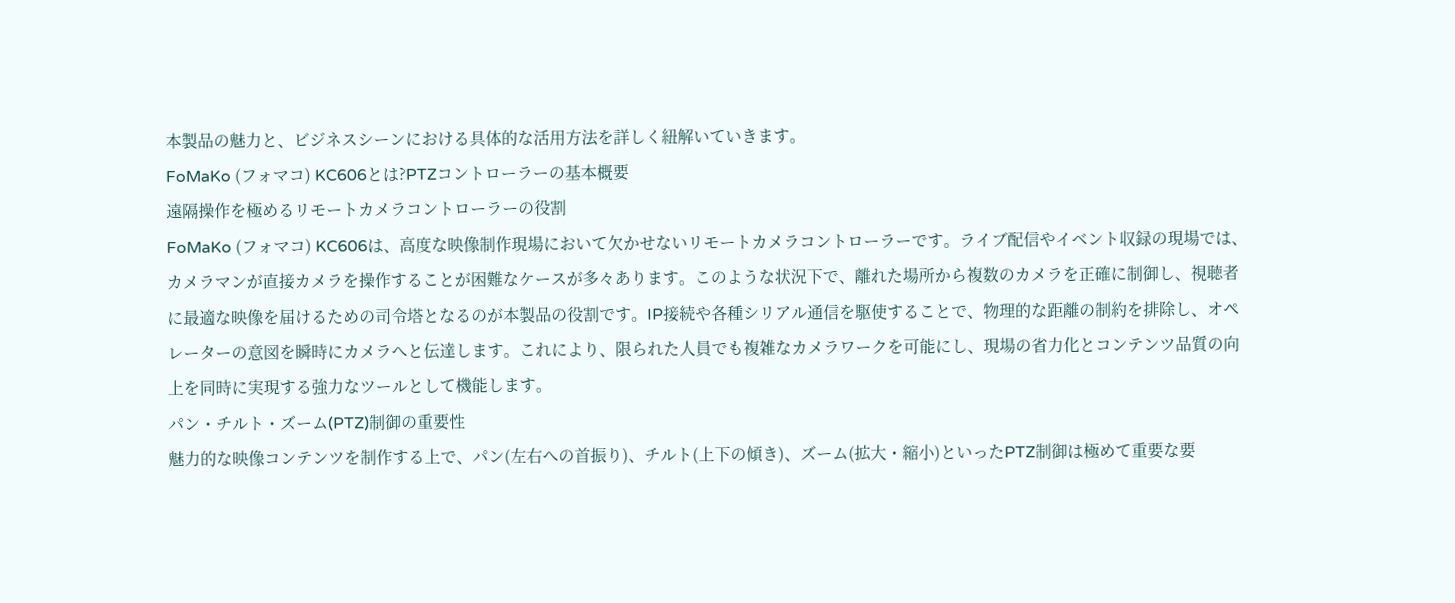本製品の魅力と、ビジネスシーンにおける具体的な活用方法を詳しく紐解いていきます。
FoMaKo (フォマコ) KC606とは?PTZコントローラーの基本概要
遠隔操作を極めるリモートカメラコントローラーの役割
FoMaKo (フォマコ) KC606は、高度な映像制作現場において欠かせないリモートカメラコントローラーです。ライブ配信やイベント収録の現場では、カメラマンが直接カメラを操作することが困難なケースが多々あります。このような状況下で、離れた場所から複数のカメラを正確に制御し、視聴者に最適な映像を届けるための司令塔となるのが本製品の役割です。IP接続や各種シリアル通信を駆使することで、物理的な距離の制約を排除し、オペレーターの意図を瞬時にカメラへと伝達します。これにより、限られた人員でも複雑なカメラワークを可能にし、現場の省力化とコンテンツ品質の向上を同時に実現する強力なツールとして機能します。
パン・チルト・ズーム(PTZ)制御の重要性
魅力的な映像コンテンツを制作する上で、パン(左右への首振り)、チルト(上下の傾き)、ズーム(拡大・縮小)といったPTZ制御は極めて重要な要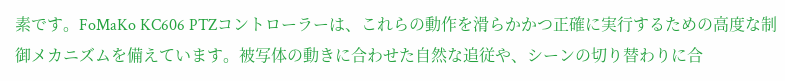素です。FoMaKo KC606 PTZコントローラーは、これらの動作を滑らかかつ正確に実行するための高度な制御メカニズムを備えています。被写体の動きに合わせた自然な追従や、シーンの切り替わりに合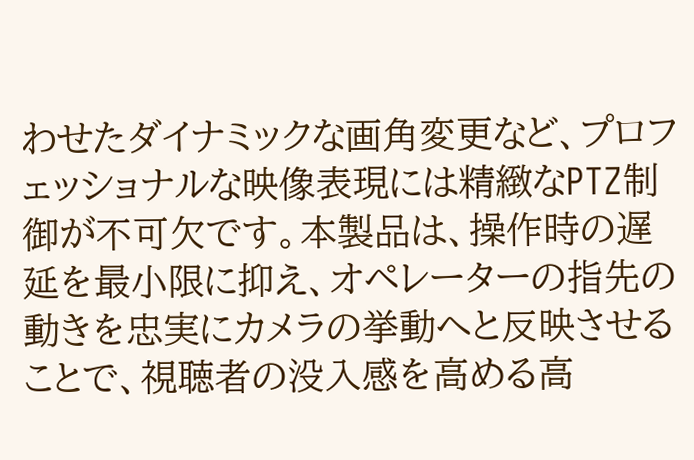わせたダイナミックな画角変更など、プロフェッショナルな映像表現には精緻なPTZ制御が不可欠です。本製品は、操作時の遅延を最小限に抑え、オペレーターの指先の動きを忠実にカメラの挙動へと反映させることで、視聴者の没入感を高める高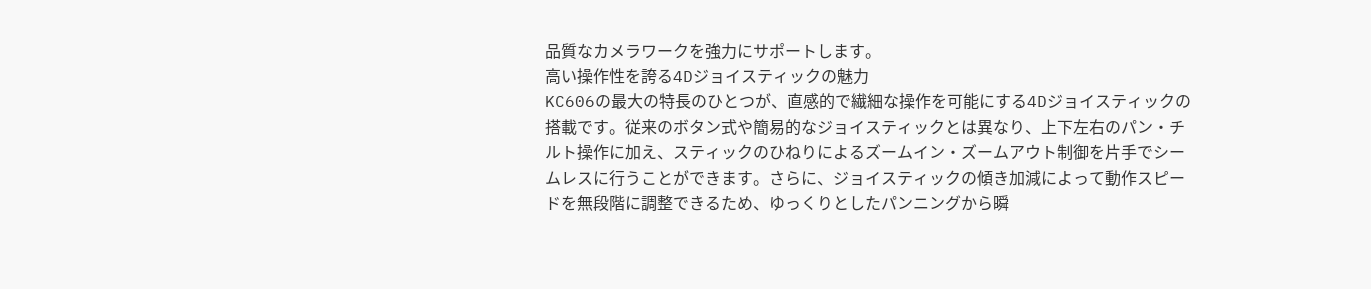品質なカメラワークを強力にサポートします。
高い操作性を誇る4Dジョイスティックの魅力
KC606の最大の特長のひとつが、直感的で繊細な操作を可能にする4Dジョイスティックの搭載です。従来のボタン式や簡易的なジョイスティックとは異なり、上下左右のパン・チルト操作に加え、スティックのひねりによるズームイン・ズームアウト制御を片手でシームレスに行うことができます。さらに、ジョイスティックの傾き加減によって動作スピードを無段階に調整できるため、ゆっくりとしたパンニングから瞬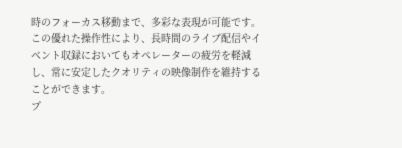時のフォーカス移動まで、多彩な表現が可能です。この優れた操作性により、長時間のライブ配信やイベント収録においてもオペレーターの疲労を軽減し、常に安定したクオリティの映像制作を維持することができます。
プ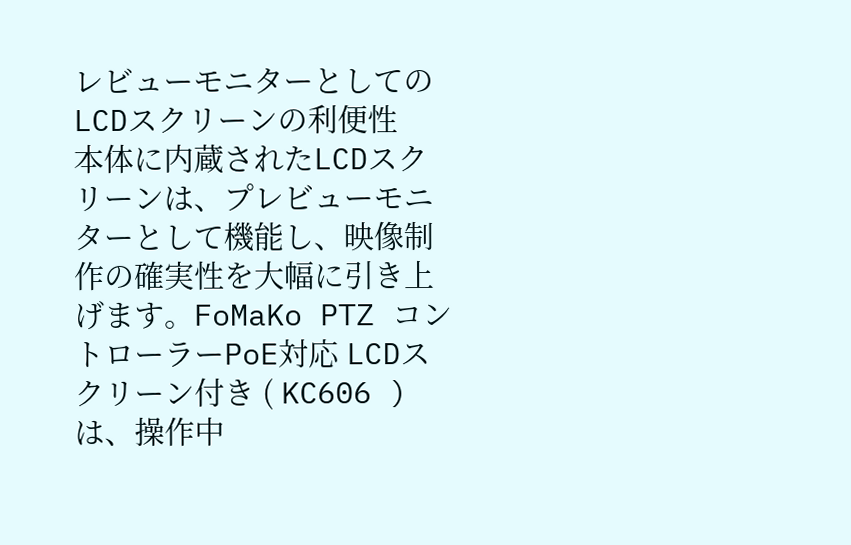レビューモニターとしてのLCDスクリーンの利便性
本体に内蔵されたLCDスクリーンは、プレビューモニターとして機能し、映像制作の確実性を大幅に引き上げます。FoMaKo PTZ コントローラーPoE対応 LCDスクリーン付き ( KC606 ) は、操作中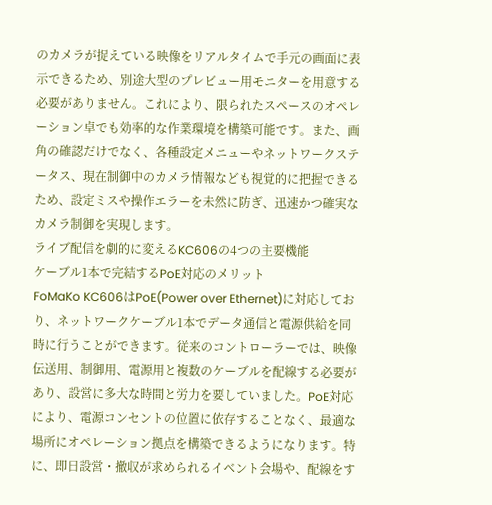のカメラが捉えている映像をリアルタイムで手元の画面に表示できるため、別途大型のプレビュー用モニターを用意する必要がありません。これにより、限られたスペースのオペレーション卓でも効率的な作業環境を構築可能です。また、画角の確認だけでなく、各種設定メニューやネットワークステータス、現在制御中のカメラ情報なども視覚的に把握できるため、設定ミスや操作エラーを未然に防ぎ、迅速かつ確実なカメラ制御を実現します。
ライブ配信を劇的に変えるKC606の4つの主要機能
ケーブル1本で完結するPoE対応のメリット
FoMaKo KC606はPoE(Power over Ethernet)に対応しており、ネットワークケーブル1本でデータ通信と電源供給を同時に行うことができます。従来のコントローラーでは、映像伝送用、制御用、電源用と複数のケーブルを配線する必要があり、設営に多大な時間と労力を要していました。PoE対応により、電源コンセントの位置に依存することなく、最適な場所にオペレーション拠点を構築できるようになります。特に、即日設営・撤収が求められるイベント会場や、配線をす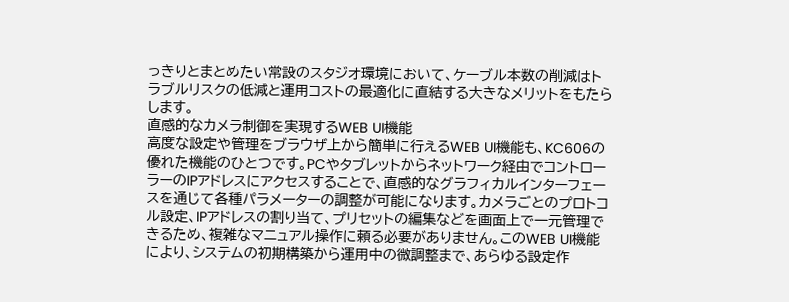っきりとまとめたい常設のスタジオ環境において、ケーブル本数の削減はトラブルリスクの低減と運用コストの最適化に直結する大きなメリットをもたらします。
直感的なカメラ制御を実現するWEB UI機能
高度な設定や管理をブラウザ上から簡単に行えるWEB UI機能も、KC606の優れた機能のひとつです。PCやタブレットからネットワーク経由でコントローラーのIPアドレスにアクセスすることで、直感的なグラフィカルインターフェースを通じて各種パラメーターの調整が可能になります。カメラごとのプロトコル設定、IPアドレスの割り当て、プリセットの編集などを画面上で一元管理できるため、複雑なマニュアル操作に頼る必要がありません。このWEB UI機能により、システムの初期構築から運用中の微調整まで、あらゆる設定作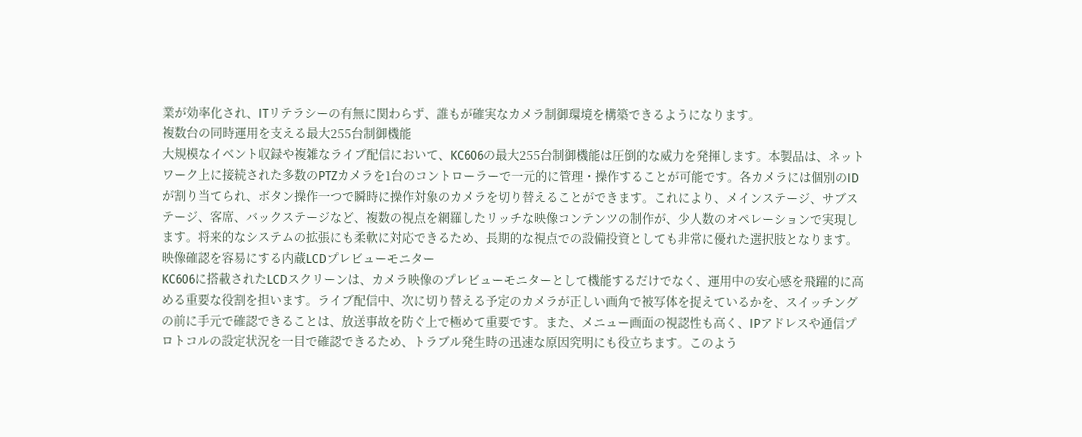業が効率化され、ITリテラシーの有無に関わらず、誰もが確実なカメラ制御環境を構築できるようになります。
複数台の同時運用を支える最大255台制御機能
大規模なイベント収録や複雑なライブ配信において、KC606の最大255台制御機能は圧倒的な威力を発揮します。本製品は、ネットワーク上に接続された多数のPTZカメラを1台のコントローラーで一元的に管理・操作することが可能です。各カメラには個別のIDが割り当てられ、ボタン操作一つで瞬時に操作対象のカメラを切り替えることができます。これにより、メインステージ、サブステージ、客席、バックステージなど、複数の視点を網羅したリッチな映像コンテンツの制作が、少人数のオペレーションで実現します。将来的なシステムの拡張にも柔軟に対応できるため、長期的な視点での設備投資としても非常に優れた選択肢となります。
映像確認を容易にする内蔵LCDプレビューモニター
KC606に搭載されたLCDスクリーンは、カメラ映像のプレビューモニターとして機能するだけでなく、運用中の安心感を飛躍的に高める重要な役割を担います。ライブ配信中、次に切り替える予定のカメラが正しい画角で被写体を捉えているかを、スイッチングの前に手元で確認できることは、放送事故を防ぐ上で極めて重要です。また、メニュー画面の視認性も高く、IPアドレスや通信プロトコルの設定状況を一目で確認できるため、トラブル発生時の迅速な原因究明にも役立ちます。このよう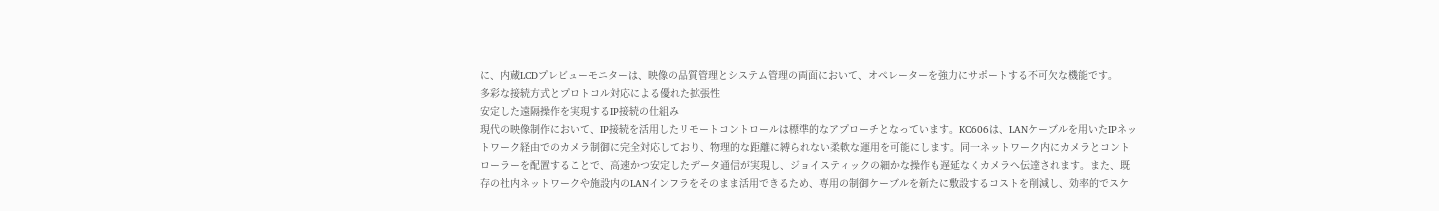に、内蔵LCDプレビューモニターは、映像の品質管理とシステム管理の両面において、オペレーターを強力にサポートする不可欠な機能です。
多彩な接続方式とプロトコル対応による優れた拡張性
安定した遠隔操作を実現するIP接続の仕組み
現代の映像制作において、IP接続を活用したリモートコントロールは標準的なアプローチとなっています。KC606は、LANケーブルを用いたIPネットワーク経由でのカメラ制御に完全対応しており、物理的な距離に縛られない柔軟な運用を可能にします。同一ネットワーク内にカメラとコントローラーを配置することで、高速かつ安定したデータ通信が実現し、ジョイスティックの細かな操作も遅延なくカメラへ伝達されます。また、既存の社内ネットワークや施設内のLANインフラをそのまま活用できるため、専用の制御ケーブルを新たに敷設するコストを削減し、効率的でスケ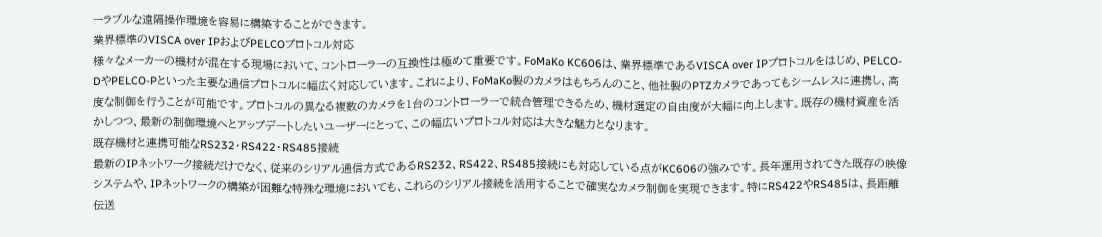ーラブルな遠隔操作環境を容易に構築することができます。
業界標準のVISCA over IPおよびPELCOプロトコル対応
様々なメーカーの機材が混在する現場において、コントローラーの互換性は極めて重要です。FoMaKo KC606は、業界標準であるVISCA over IPプロトコルをはじめ、PELCO-DやPELCO-Pといった主要な通信プロトコルに幅広く対応しています。これにより、FoMaKo製のカメラはもちろんのこと、他社製のPTZカメラであってもシームレスに連携し、高度な制御を行うことが可能です。プロトコルの異なる複数のカメラを1台のコントローラーで統合管理できるため、機材選定の自由度が大幅に向上します。既存の機材資産を活かしつつ、最新の制御環境へとアップデートしたいユーザーにとって、この幅広いプロトコル対応は大きな魅力となります。
既存機材と連携可能なRS232・RS422・RS485接続
最新のIPネットワーク接続だけでなく、従来のシリアル通信方式であるRS232、RS422、RS485接続にも対応している点がKC606の強みです。長年運用されてきた既存の映像システムや、IPネットワークの構築が困難な特殊な環境においても、これらのシリアル接続を活用することで確実なカメラ制御を実現できます。特にRS422やRS485は、長距離伝送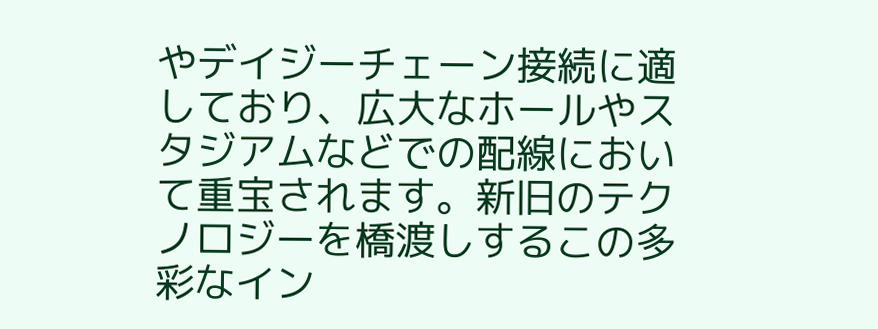やデイジーチェーン接続に適しており、広大なホールやスタジアムなどでの配線において重宝されます。新旧のテクノロジーを橋渡しするこの多彩なイン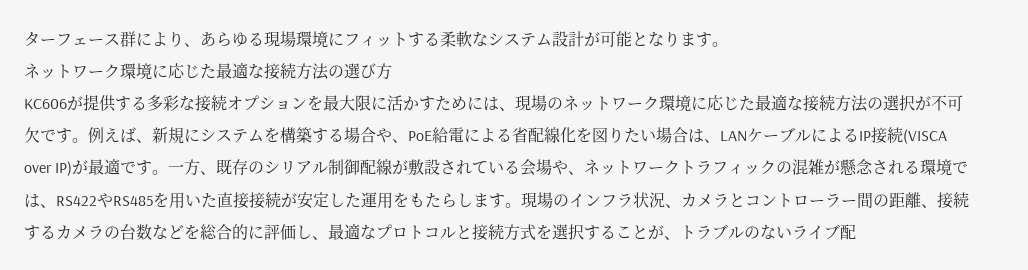ターフェース群により、あらゆる現場環境にフィットする柔軟なシステム設計が可能となります。
ネットワーク環境に応じた最適な接続方法の選び方
KC606が提供する多彩な接続オプションを最大限に活かすためには、現場のネットワーク環境に応じた最適な接続方法の選択が不可欠です。例えば、新規にシステムを構築する場合や、PoE給電による省配線化を図りたい場合は、LANケーブルによるIP接続(VISCA over IP)が最適です。一方、既存のシリアル制御配線が敷設されている会場や、ネットワークトラフィックの混雑が懸念される環境では、RS422やRS485を用いた直接接続が安定した運用をもたらします。現場のインフラ状況、カメラとコントローラー間の距離、接続するカメラの台数などを総合的に評価し、最適なプロトコルと接続方式を選択することが、トラブルのないライブ配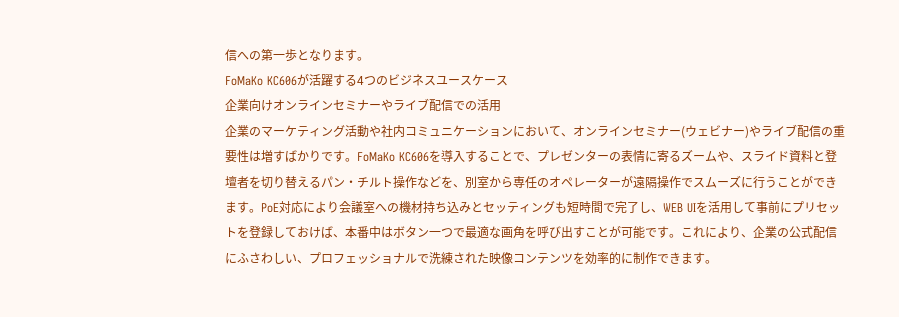信への第一歩となります。
FoMaKo KC606が活躍する4つのビジネスユースケース
企業向けオンラインセミナーやライブ配信での活用
企業のマーケティング活動や社内コミュニケーションにおいて、オンラインセミナー(ウェビナー)やライブ配信の重要性は増すばかりです。FoMaKo KC606を導入することで、プレゼンターの表情に寄るズームや、スライド資料と登壇者を切り替えるパン・チルト操作などを、別室から専任のオペレーターが遠隔操作でスムーズに行うことができます。PoE対応により会議室への機材持ち込みとセッティングも短時間で完了し、WEB UIを活用して事前にプリセットを登録しておけば、本番中はボタン一つで最適な画角を呼び出すことが可能です。これにより、企業の公式配信にふさわしい、プロフェッショナルで洗練された映像コンテンツを効率的に制作できます。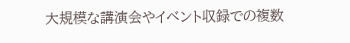大規模な講演会やイベント収録での複数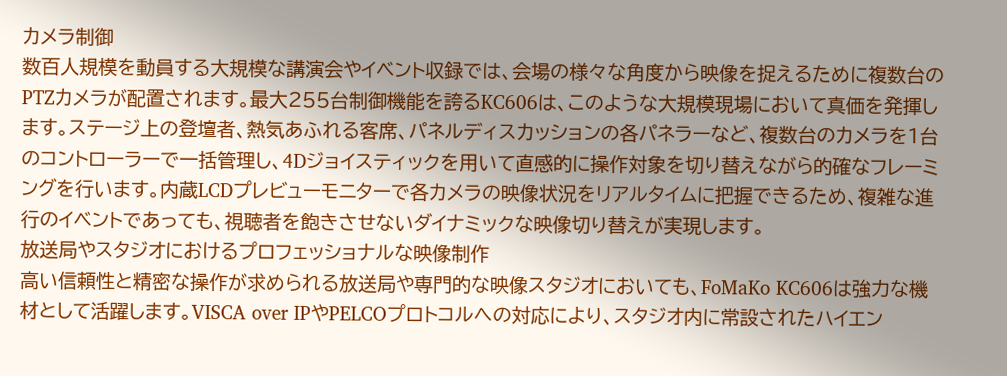カメラ制御
数百人規模を動員する大規模な講演会やイベント収録では、会場の様々な角度から映像を捉えるために複数台のPTZカメラが配置されます。最大255台制御機能を誇るKC606は、このような大規模現場において真価を発揮します。ステージ上の登壇者、熱気あふれる客席、パネルディスカッションの各パネラーなど、複数台のカメラを1台のコントローラーで一括管理し、4Dジョイスティックを用いて直感的に操作対象を切り替えながら的確なフレーミングを行います。内蔵LCDプレビューモニターで各カメラの映像状況をリアルタイムに把握できるため、複雑な進行のイベントであっても、視聴者を飽きさせないダイナミックな映像切り替えが実現します。
放送局やスタジオにおけるプロフェッショナルな映像制作
高い信頼性と精密な操作が求められる放送局や専門的な映像スタジオにおいても、FoMaKo KC606は強力な機材として活躍します。VISCA over IPやPELCOプロトコルへの対応により、スタジオ内に常設されたハイエン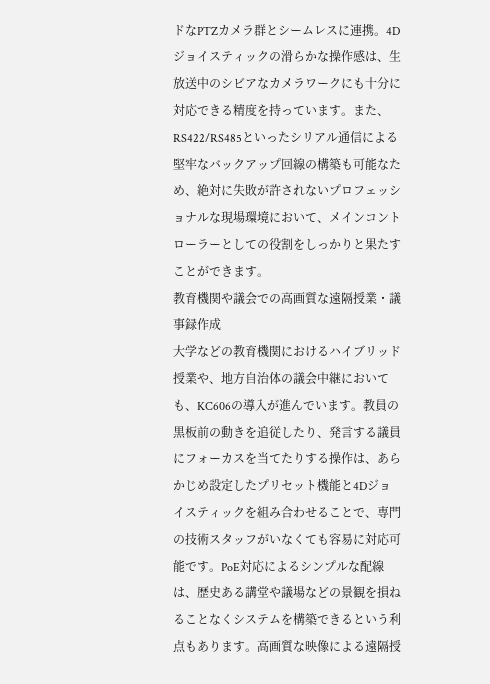ドなPTZカメラ群とシームレスに連携。4Dジョイスティックの滑らかな操作感は、生放送中のシビアなカメラワークにも十分に対応できる精度を持っています。また、RS422/RS485といったシリアル通信による堅牢なバックアップ回線の構築も可能なため、絶対に失敗が許されないプロフェッショナルな現場環境において、メインコントローラーとしての役割をしっかりと果たすことができます。
教育機関や議会での高画質な遠隔授業・議事録作成
大学などの教育機関におけるハイブリッド授業や、地方自治体の議会中継においても、KC606の導入が進んでいます。教員の黒板前の動きを追従したり、発言する議員にフォーカスを当てたりする操作は、あらかじめ設定したプリセット機能と4Dジョイスティックを組み合わせることで、専門の技術スタッフがいなくても容易に対応可能です。PoE対応によるシンプルな配線は、歴史ある講堂や議場などの景観を損ねることなくシステムを構築できるという利点もあります。高画質な映像による遠隔授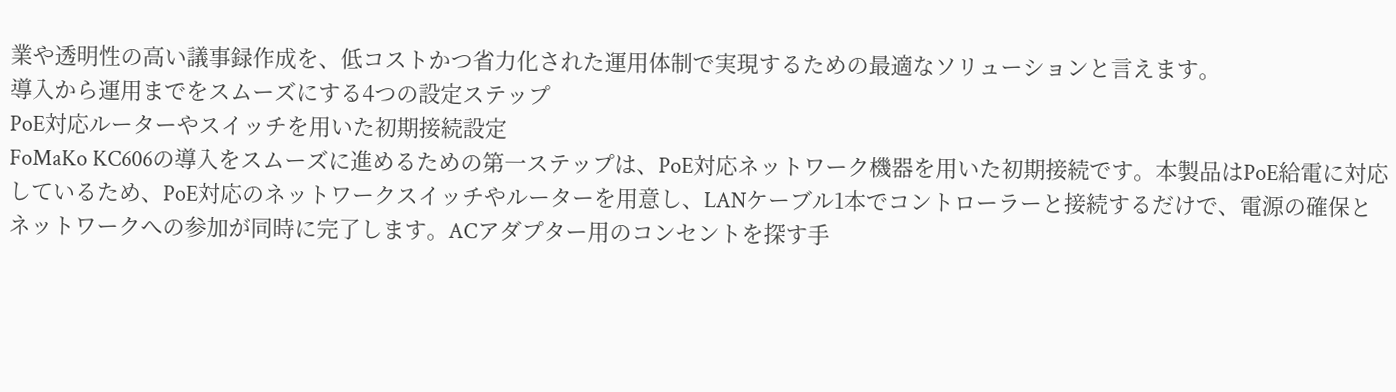業や透明性の高い議事録作成を、低コストかつ省力化された運用体制で実現するための最適なソリューションと言えます。
導入から運用までをスムーズにする4つの設定ステップ
PoE対応ルーターやスイッチを用いた初期接続設定
FoMaKo KC606の導入をスムーズに進めるための第一ステップは、PoE対応ネットワーク機器を用いた初期接続です。本製品はPoE給電に対応しているため、PoE対応のネットワークスイッチやルーターを用意し、LANケーブル1本でコントローラーと接続するだけで、電源の確保とネットワークへの参加が同時に完了します。ACアダプター用のコンセントを探す手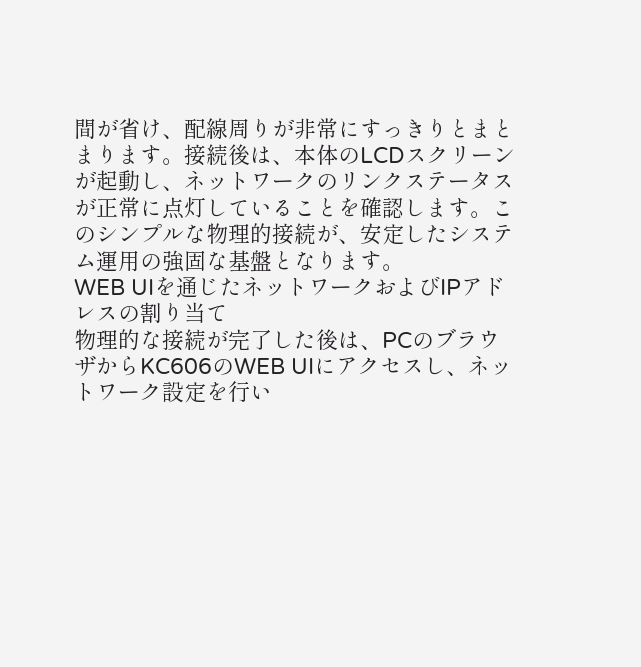間が省け、配線周りが非常にすっきりとまとまります。接続後は、本体のLCDスクリーンが起動し、ネットワークのリンクステータスが正常に点灯していることを確認します。このシンプルな物理的接続が、安定したシステム運用の強固な基盤となります。
WEB UIを通じたネットワークおよびIPアドレスの割り当て
物理的な接続が完了した後は、PCのブラウザからKC606のWEB UIにアクセスし、ネットワーク設定を行い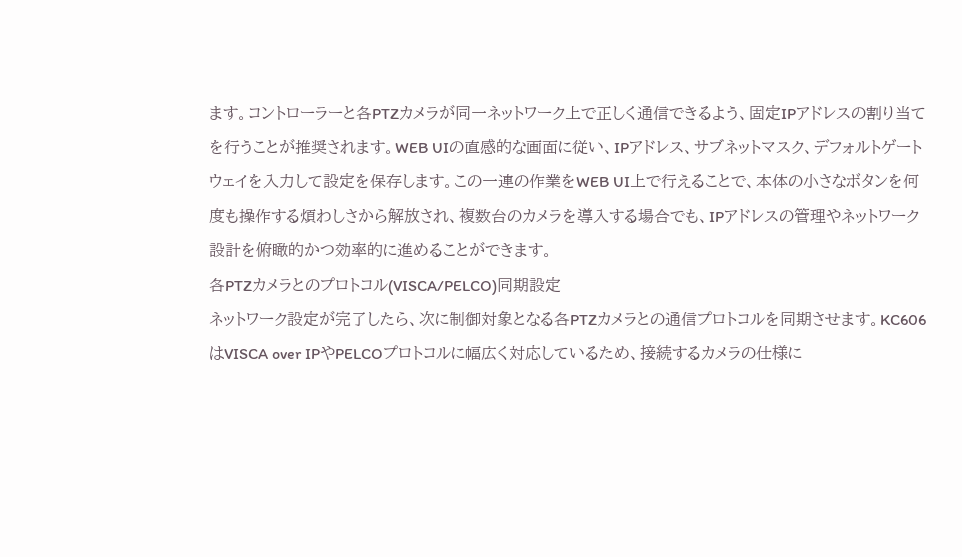ます。コントローラーと各PTZカメラが同一ネットワーク上で正しく通信できるよう、固定IPアドレスの割り当てを行うことが推奨されます。WEB UIの直感的な画面に従い、IPアドレス、サブネットマスク、デフォルトゲートウェイを入力して設定を保存します。この一連の作業をWEB UI上で行えることで、本体の小さなボタンを何度も操作する煩わしさから解放され、複数台のカメラを導入する場合でも、IPアドレスの管理やネットワーク設計を俯瞰的かつ効率的に進めることができます。
各PTZカメラとのプロトコル(VISCA/PELCO)同期設定
ネットワーク設定が完了したら、次に制御対象となる各PTZカメラとの通信プロトコルを同期させます。KC606はVISCA over IPやPELCOプロトコルに幅広く対応しているため、接続するカメラの仕様に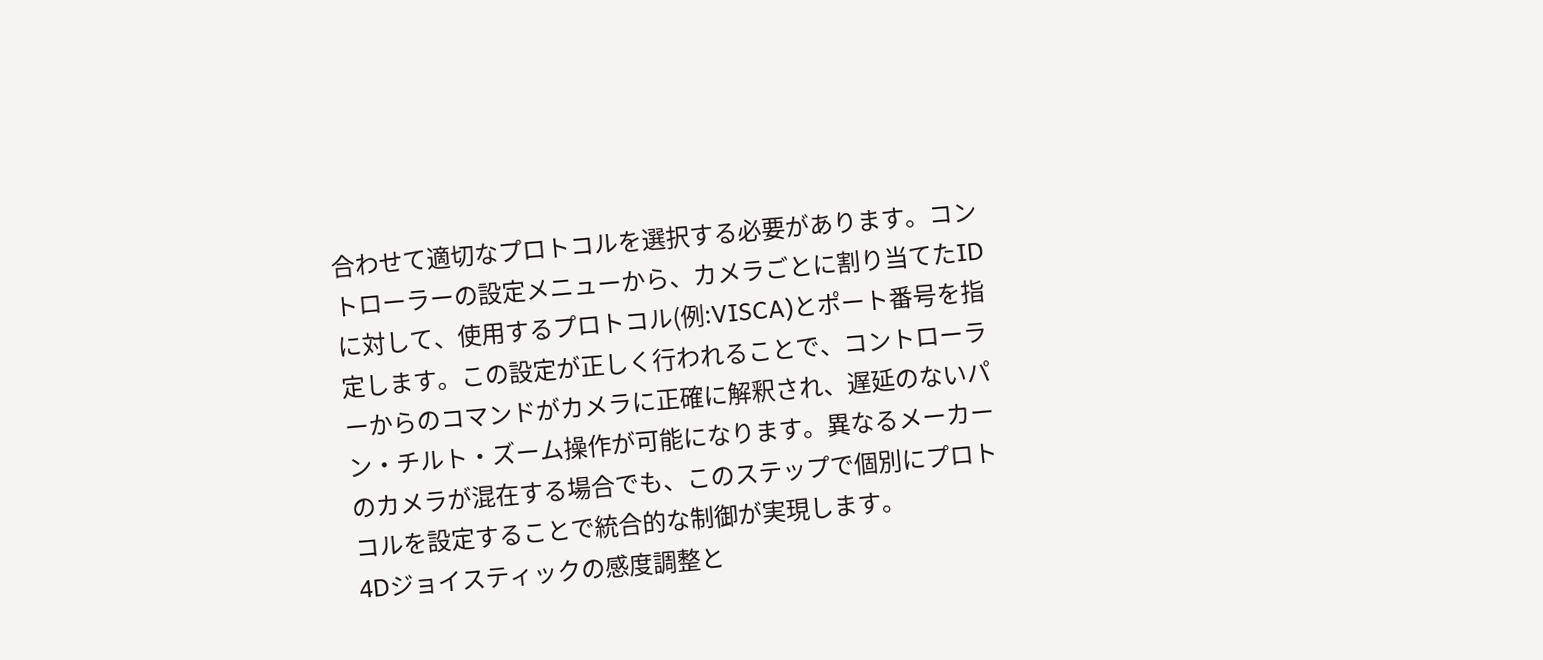合わせて適切なプロトコルを選択する必要があります。コントローラーの設定メニューから、カメラごとに割り当てたIDに対して、使用するプロトコル(例:VISCA)とポート番号を指定します。この設定が正しく行われることで、コントローラーからのコマンドがカメラに正確に解釈され、遅延のないパン・チルト・ズーム操作が可能になります。異なるメーカーのカメラが混在する場合でも、このステップで個別にプロトコルを設定することで統合的な制御が実現します。
4Dジョイスティックの感度調整と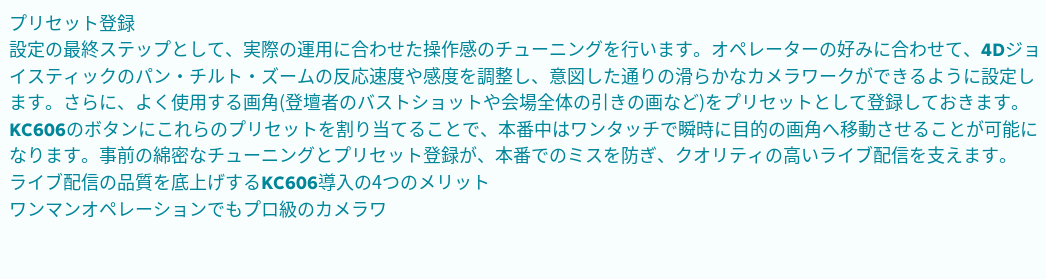プリセット登録
設定の最終ステップとして、実際の運用に合わせた操作感のチューニングを行います。オペレーターの好みに合わせて、4Dジョイスティックのパン・チルト・ズームの反応速度や感度を調整し、意図した通りの滑らかなカメラワークができるように設定します。さらに、よく使用する画角(登壇者のバストショットや会場全体の引きの画など)をプリセットとして登録しておきます。KC606のボタンにこれらのプリセットを割り当てることで、本番中はワンタッチで瞬時に目的の画角へ移動させることが可能になります。事前の綿密なチューニングとプリセット登録が、本番でのミスを防ぎ、クオリティの高いライブ配信を支えます。
ライブ配信の品質を底上げするKC606導入の4つのメリット
ワンマンオペレーションでもプロ級のカメラワ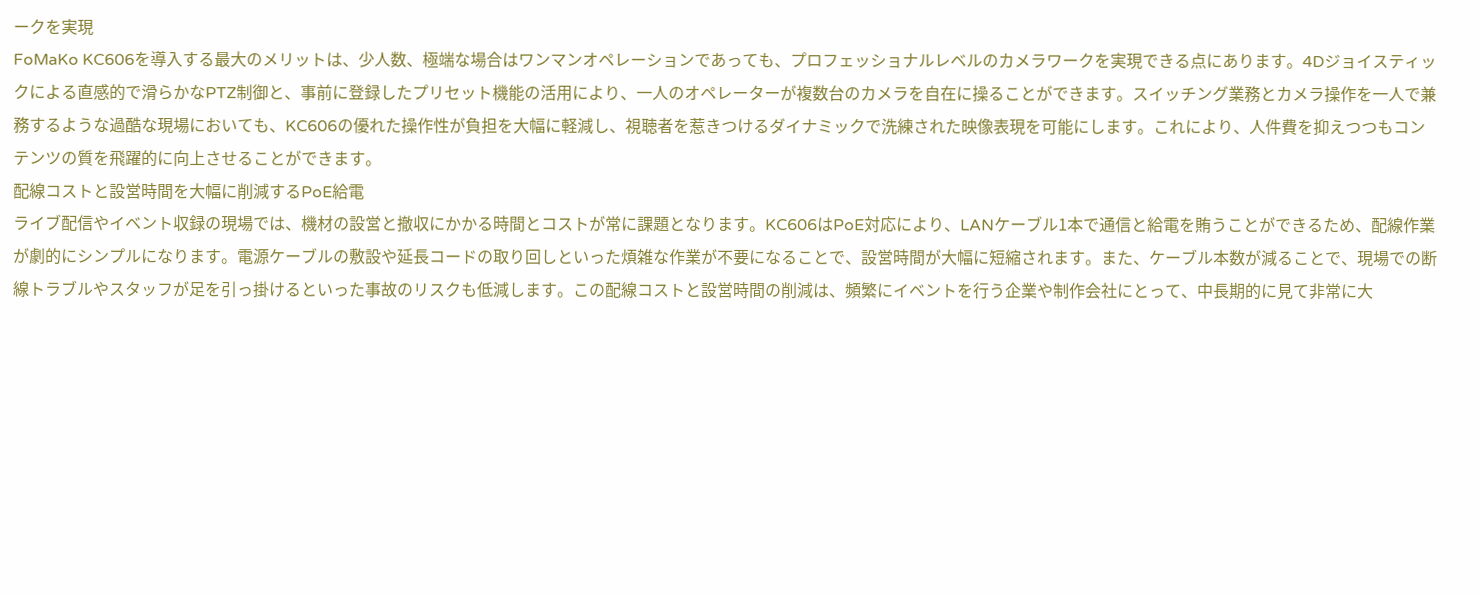ークを実現
FoMaKo KC606を導入する最大のメリットは、少人数、極端な場合はワンマンオペレーションであっても、プロフェッショナルレベルのカメラワークを実現できる点にあります。4Dジョイスティックによる直感的で滑らかなPTZ制御と、事前に登録したプリセット機能の活用により、一人のオペレーターが複数台のカメラを自在に操ることができます。スイッチング業務とカメラ操作を一人で兼務するような過酷な現場においても、KC606の優れた操作性が負担を大幅に軽減し、視聴者を惹きつけるダイナミックで洗練された映像表現を可能にします。これにより、人件費を抑えつつもコンテンツの質を飛躍的に向上させることができます。
配線コストと設営時間を大幅に削減するPoE給電
ライブ配信やイベント収録の現場では、機材の設営と撤収にかかる時間とコストが常に課題となります。KC606はPoE対応により、LANケーブル1本で通信と給電を賄うことができるため、配線作業が劇的にシンプルになります。電源ケーブルの敷設や延長コードの取り回しといった煩雑な作業が不要になることで、設営時間が大幅に短縮されます。また、ケーブル本数が減ることで、現場での断線トラブルやスタッフが足を引っ掛けるといった事故のリスクも低減します。この配線コストと設営時間の削減は、頻繁にイベントを行う企業や制作会社にとって、中長期的に見て非常に大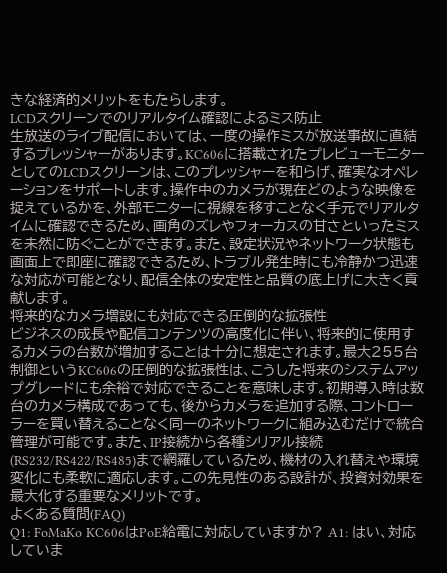きな経済的メリットをもたらします。
LCDスクリーンでのリアルタイム確認によるミス防止
生放送のライブ配信においては、一度の操作ミスが放送事故に直結するプレッシャーがあります。KC606に搭載されたプレビューモニターとしてのLCDスクリーンは、このプレッシャーを和らげ、確実なオペレーションをサポートします。操作中のカメラが現在どのような映像を捉えているかを、外部モニターに視線を移すことなく手元でリアルタイムに確認できるため、画角のズレやフォーカスの甘さといったミスを未然に防ぐことができます。また、設定状況やネットワーク状態も画面上で即座に確認できるため、トラブル発生時にも冷静かつ迅速な対応が可能となり、配信全体の安定性と品質の底上げに大きく貢献します。
将来的なカメラ増設にも対応できる圧倒的な拡張性
ビジネスの成長や配信コンテンツの高度化に伴い、将来的に使用するカメラの台数が増加することは十分に想定されます。最大255台制御というKC606の圧倒的な拡張性は、こうした将来のシステムアップグレードにも余裕で対応できることを意味します。初期導入時は数台のカメラ構成であっても、後からカメラを追加する際、コントローラーを買い替えることなく同一のネットワークに組み込むだけで統合管理が可能です。また、IP接続から各種シリアル接続(RS232/RS422/RS485)まで網羅しているため、機材の入れ替えや環境変化にも柔軟に適応します。この先見性のある設計が、投資対効果を最大化する重要なメリットです。
よくある質問(FAQ)
Q1: FoMaKo KC606はPoE給電に対応していますか? A1: はい、対応していま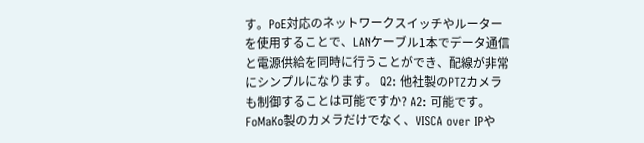す。PoE対応のネットワークスイッチやルーターを使用することで、LANケーブル1本でデータ通信と電源供給を同時に行うことができ、配線が非常にシンプルになります。 Q2: 他社製のPTZカメラも制御することは可能ですか? A2: 可能です。FoMaKo製のカメラだけでなく、VISCA over IPや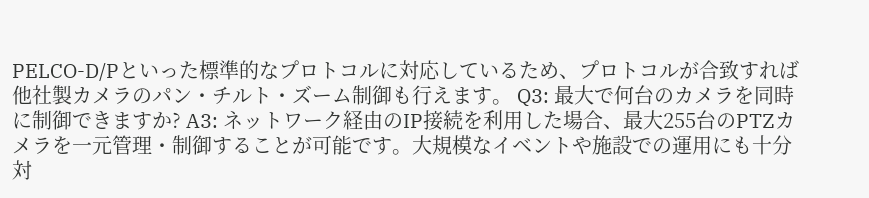PELCO-D/Pといった標準的なプロトコルに対応しているため、プロトコルが合致すれば他社製カメラのパン・チルト・ズーム制御も行えます。 Q3: 最大で何台のカメラを同時に制御できますか? A3: ネットワーク経由のIP接続を利用した場合、最大255台のPTZカメラを一元管理・制御することが可能です。大規模なイベントや施設での運用にも十分対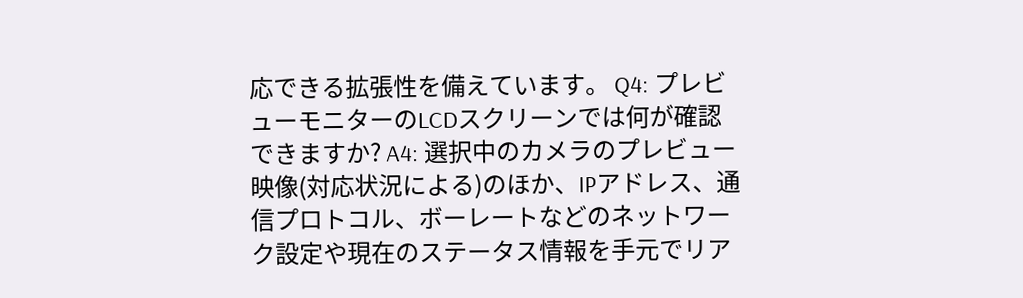応できる拡張性を備えています。 Q4: プレビューモニターのLCDスクリーンでは何が確認できますか? A4: 選択中のカメラのプレビュー映像(対応状況による)のほか、IPアドレス、通信プロトコル、ボーレートなどのネットワーク設定や現在のステータス情報を手元でリア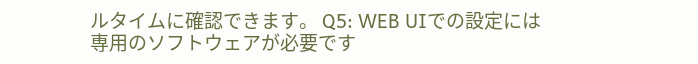ルタイムに確認できます。 Q5: WEB UIでの設定には専用のソフトウェアが必要です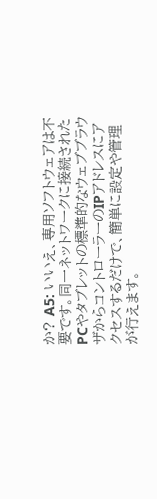か? A5: いいえ、専用ソフトウェアは不要です。同一ネットワークに接続されたPCやタブレットの標準的なウェブブラウザからコントローラーのIPアドレスにアクセスするだけで、簡単に設定や管理が行えます。